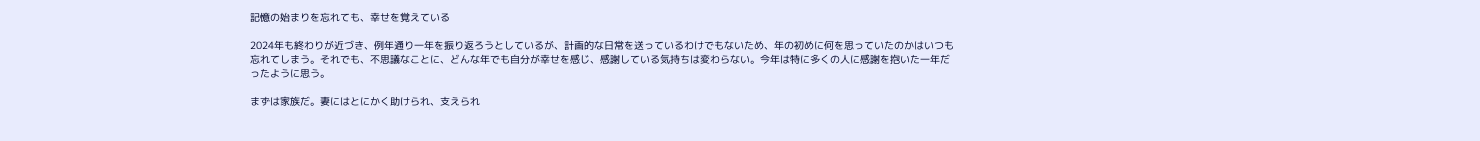記憶の始まりを忘れても、幸せを覚えている

2024年も終わりが近づき、例年通り一年を振り返ろうとしているが、計画的な日常を送っているわけでもないため、年の初めに何を思っていたのかはいつも忘れてしまう。それでも、不思議なことに、どんな年でも自分が幸せを感じ、感謝している気持ちは変わらない。今年は特に多くの人に感謝を抱いた一年だったように思う。

まずは家族だ。妻にはとにかく助けられ、支えられ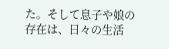た。そして息子や娘の存在は、日々の生活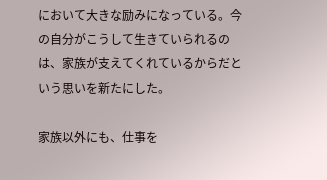において大きな励みになっている。今の自分がこうして生きていられるのは、家族が支えてくれているからだという思いを新たにした。

家族以外にも、仕事を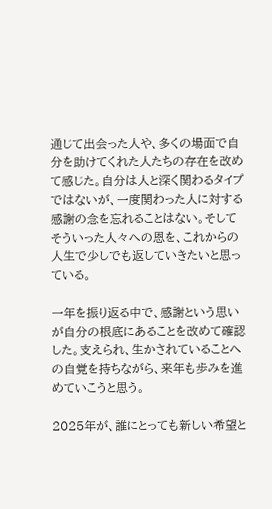通じて出会った人や、多くの場面で自分を助けてくれた人たちの存在を改めて感じた。自分は人と深く関わるタイプではないが、一度関わった人に対する感謝の念を忘れることはない。そしてそういった人々への恩を、これからの人生で少しでも返していきたいと思っている。

一年を振り返る中で、感謝という思いが自分の根底にあることを改めて確認した。支えられ、生かされていることへの自覚を持ちながら、来年も歩みを進めていこうと思う。

2025年が、誰にとっても新しい希望と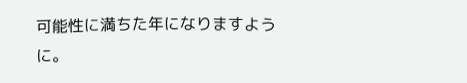可能性に満ちた年になりますように。